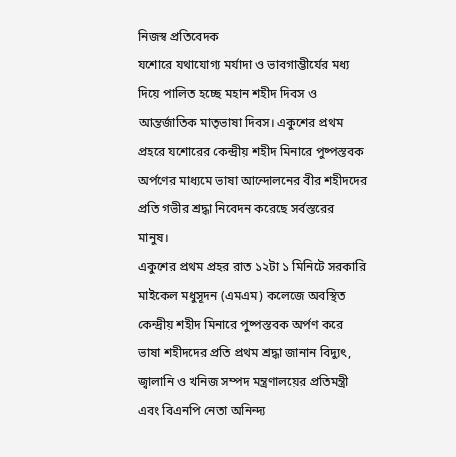নিজস্ব প্রতিবেদক
যশোরে যথাযোগ্য মর্যাদা ও ভাবগাম্ভীর্যের মধ্য দিয়ে পালিত হচ্ছে মহান শহীদ দিবস ও আন্তর্জাতিক মাতৃভাষা দিবস। একুশের প্রথম প্রহরে যশোরের কেন্দ্রীয় শহীদ মিনারে পুষ্পস্তবক অর্পণের মাধ্যমে ভাষা আন্দোলনের বীর শহীদদের প্রতি গভীর শ্রদ্ধা নিবেদন করেছে সর্বস্তরের মানুষ।
একুশের প্রথম প্রহর রাত ১২টা ১ মিনিটে সরকারি মাইকেল মধুসূদন (এমএম) কলেজে অবস্থিত কেন্দ্রীয় শহীদ মিনারে পুষ্পস্তবক অর্পণ করে ভাষা শহীদদের প্রতি প্রথম শ্রদ্ধা জানান বিদ্যুৎ, জ্বালানি ও খনিজ সম্পদ মন্ত্রণালয়ের প্রতিমন্ত্রী এবং বিএনপি নেতা অনিন্দ্য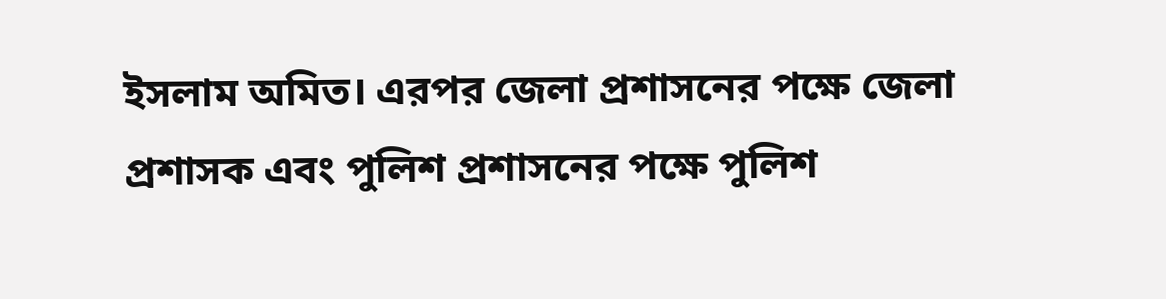ইসলাম অমিত। এরপর জেলা প্রশাসনের পক্ষে জেলা প্রশাসক এবং পুলিশ প্রশাসনের পক্ষে পুলিশ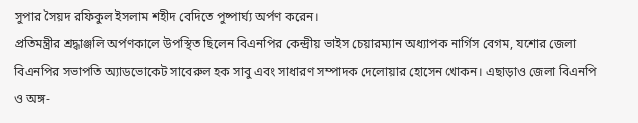সুপার সৈয়দ রফিকুল ইসলাম শহীদ বেদিতে পুষ্পার্ঘ্য অর্পণ করেন।
প্রতিমন্ত্রীর শ্রদ্ধাঞ্জলি অর্পণকালে উপস্থিত ছিলেন বিএনপির কেন্দ্রীয় ভাইস চেয়ারম্যান অধ্যাপক নার্গিস বেগম, যশোর জেলা বিএনপির সভাপতি অ্যাডভোকেট সাবেরুল হক সাবু এবং সাধারণ সম্পাদক দেলোয়ার হোসেন খোকন। এছাড়াও জেলা বিএনপি ও অঙ্গ-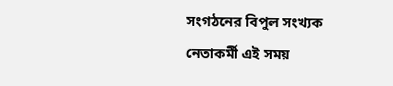সংগঠনের বিপুল সংখ্যক নেতাকর্মী এই সময়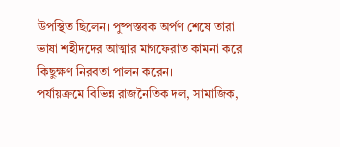উপস্থিত ছিলেন। পুষ্পস্তবক অর্পণ শেষে তারা ভাষা শহীদদের আত্মার মাগফেরাত কামনা করে কিছুক্ষণ নিরবতা পালন করেন।
পর্যায়ক্রমে বিভিন্ন রাজনৈতিক দল, সামাজিক,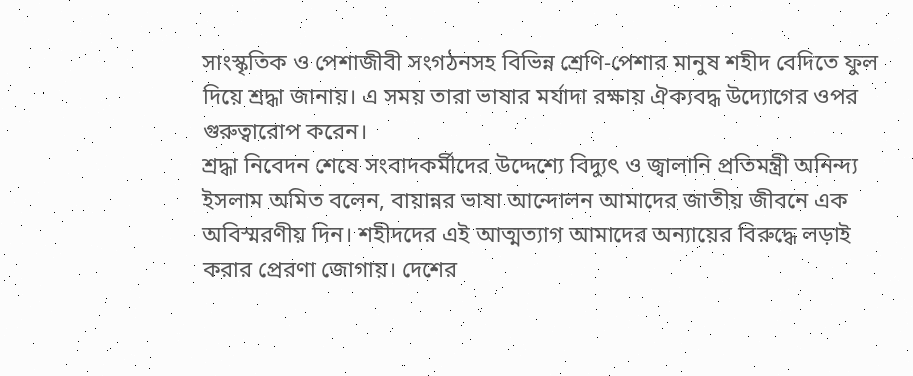সাংস্কৃতিক ও পেশাজীবী সংগঠনসহ বিভিন্ন শ্রেণি-পেশার মানুষ শহীদ বেদিতে ফুল দিয়ে শ্রদ্ধা জানায়। এ সময় তারা ভাষার মর্যাদা রক্ষায় ঐক্যবদ্ধ উদ্যোগের ওপর গুরুত্বারোপ করেন।
শ্রদ্ধা নিবেদন শেষে সংবাদকর্মীদের উদ্দেশ্যে বিদ্যুৎ ও জ্বালানি প্রতিমন্ত্রী অনিন্দ্য ইসলাম অমিত বলেন, বায়ান্নর ভাষা আন্দোলন আমাদের জাতীয় জীবনে এক অবিস্মরণীয় দিন। শহীদদের এই আত্মত্যাগ আমাদের অন্যায়ের বিরুদ্ধে লড়াই করার প্রেরণা জোগায়। দেশের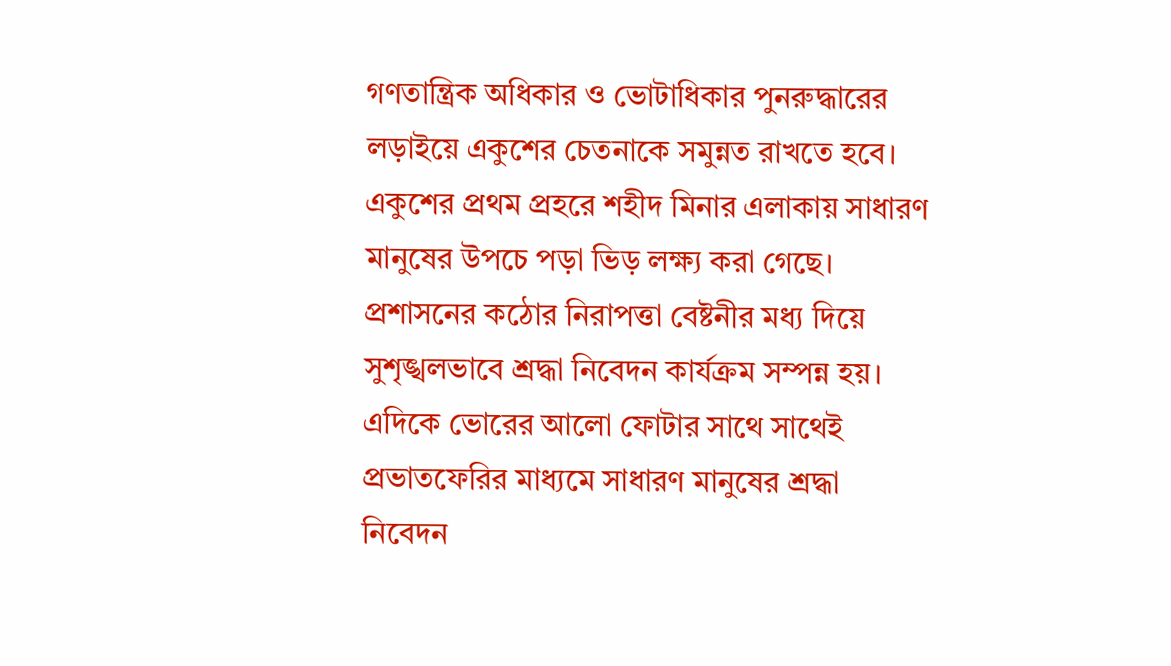গণতান্ত্রিক অধিকার ও ভোটাধিকার পুনরুদ্ধারের লড়াইয়ে একুশের চেতনাকে সমুন্নত রাখতে হবে।
একুশের প্রথম প্রহরে শহীদ মিনার এলাকায় সাধারণ মানুষের উপচে পড়া ভিড় লক্ষ্য করা গেছে। প্রশাসনের কঠোর নিরাপত্তা বেষ্টনীর মধ্য দিয়ে সুশৃঙ্খলভাবে শ্রদ্ধা নিবেদন কার্যক্রম সম্পন্ন হয়।
এদিকে ভোরের আলো ফোটার সাথে সাথেই প্রভাতফেরির মাধ্যমে সাধারণ মানুষের শ্রদ্ধা নিবেদন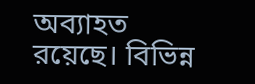অব্যাহত রয়েছে। বিভিন্ন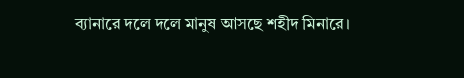ব্যানারে দলে দলে মানুষ আসছে শহীদ মিনারে।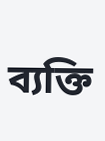ব্যক্তি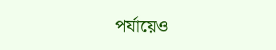পর্যায়েও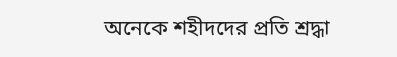অনেকে শহীদদের প্রতি শ্রদ্ধা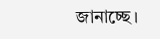জানাচ্ছে।